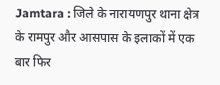Jamtara : जिले के नारायणपुर थाना क्षेत्र के रामपुर और आसपास के इलाकों में एक बार फिर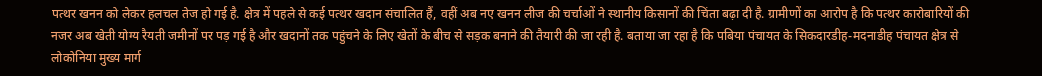पत्थर खनन को लेकर हलचल तेज हो गई है. क्षेत्र में पहले से कई पत्थर खदान संचालित हैं, वहीं अब नए खनन लीज की चर्चाओं ने स्थानीय किसानों की चिंता बढ़ा दी है. ग्रामीणों का आरोप है कि पत्थर कारोबारियों की नजर अब खेती योग्य रैयती जमीनों पर पड़ गई है और खदानों तक पहुंचने के लिए खेतों के बीच से सड़क बनाने की तैयारी की जा रही है. बताया जा रहा है कि पबिया पंचायत के सिकदारडीह-मदनाडीह पंचायत क्षेत्र से लोकोनिया मुख्य मार्ग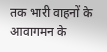तक भारी वाहनों के आवागमन के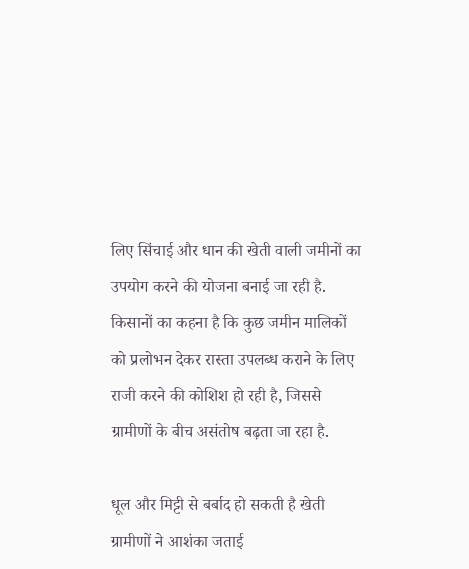लिए सिंचाई और धान की खेती वाली जमीनों का उपयोग करने की योजना बनाई जा रही है. किसानों का कहना है कि कुछ जमीन मालिकों को प्रलोभन देकर रास्ता उपलब्ध कराने के लिए राजी करने की कोशिश हो रही है, जिससे ग्रामीणों के बीच असंतोष बढ़ता जा रहा है.

धूल और मिट्टी से बर्बाद हो सकती है खेती
ग्रामीणों ने आशंका जताई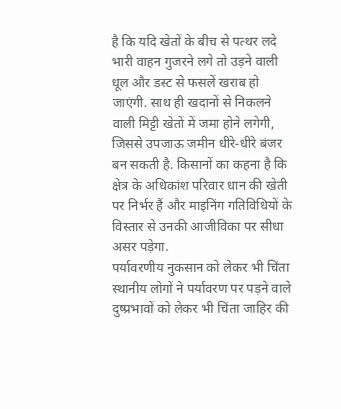है कि यदि खेतों के बीच से पत्थर लदे भारी वाहन गुजरने लगे तो उड़ने वाली धूल और डस्ट से फसलें खराब हो जाएंगी. साथ ही खदानों से निकलने वाली मिट्टी खेतों में जमा होने लगेगी, जिससे उपजाऊ जमीन धीरे-धीरे बंजर बन सकती है. किसानों का कहना है कि क्षेत्र के अधिकांश परिवार धान की खेती पर निर्भर हैं और माइनिंग गतिविधियों के विस्तार से उनकी आजीविका पर सीधा असर पड़ेगा.
पर्यावरणीय नुकसान को लेकर भी चिंता
स्थानीय लोगों ने पर्यावरण पर पड़ने वाले दुष्प्रभावों को लेकर भी चिंता जाहिर की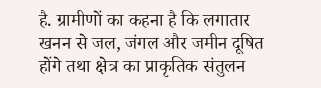है. ग्रामीणों का कहना है कि लगातार खनन से जल, जंगल और जमीन दूषित होंगे तथा क्षेत्र का प्राकृतिक संतुलन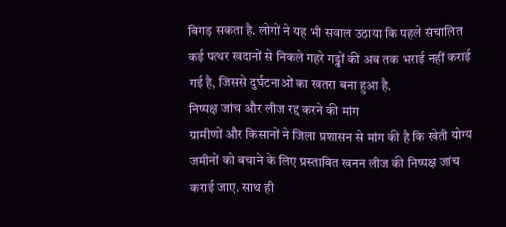बिगड़ सकता है. लोगों ने यह भी सवाल उठाया कि पहले संचालित कई पत्थर खदानों से निकले गहरे गड्ढों की अब तक भराई नहीं कराई गई है, जिससे दुर्घटनाओं का खतरा बना हुआ है.
निष्पक्ष जांच और लीज रद्द करने की मांग
ग्रामीणों और किसानों ने जिला प्रशासन से मांग की है कि खेती योग्य जमीनों को बचाने के लिए प्रस्तावित खनन लीज की निष्पक्ष जांच कराई जाए. साथ ही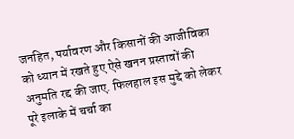जनहित, पर्यावरण और किसानों की आजीविका को ध्यान में रखते हुए ऐसे खनन प्रस्तावों की अनुमति रद्द की जाए. फिलहाल इस मुद्दे को लेकर पूरे इलाके में चर्चा का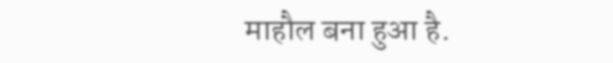माहौल बना हुआ है.